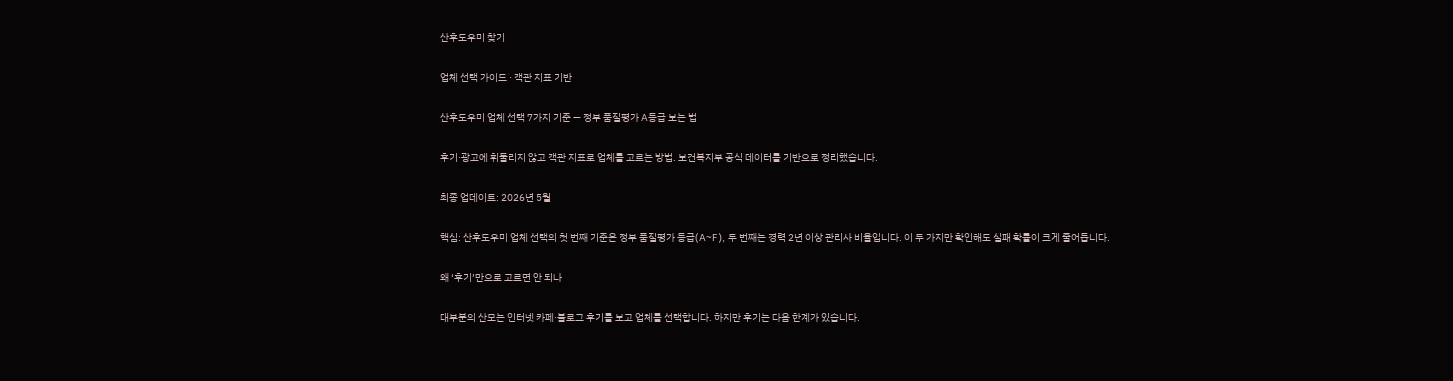산후도우미 찾기

업체 선택 가이드 · 객관 지표 기반

산후도우미 업체 선택 7가지 기준 — 정부 품질평가 A등급 보는 법

후기·광고에 휘둘리지 않고 객관 지표로 업체를 고르는 방법. 보건복지부 공식 데이터를 기반으로 정리했습니다.

최종 업데이트: 2026년 5월

핵심: 산후도우미 업체 선택의 첫 번째 기준은 정부 품질평가 등급(A~F), 두 번째는 경력 2년 이상 관리사 비율입니다. 이 두 가지만 확인해도 실패 확률이 크게 줄어듭니다.

왜 ‘후기’만으로 고르면 안 되나

대부분의 산모는 인터넷 카페·블로그 후기를 보고 업체를 선택합니다. 하지만 후기는 다음 한계가 있습니다.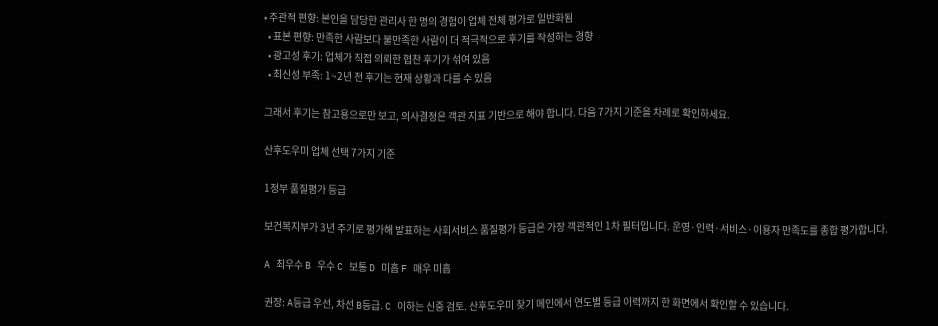• 주관적 편향: 본인을 담당한 관리사 한 명의 경험이 업체 전체 평가로 일반화됨
  • 표본 편향: 만족한 사람보다 불만족한 사람이 더 적극적으로 후기를 작성하는 경향
  • 광고성 후기: 업체가 직접 의뢰한 협찬 후기가 섞여 있음
  • 최신성 부족: 1~2년 전 후기는 현재 상황과 다를 수 있음

그래서 후기는 참고용으로만 보고, 의사결정은 객관 지표 기반으로 해야 합니다. 다음 7가지 기준을 차례로 확인하세요.

산후도우미 업체 선택 7가지 기준

1정부 품질평가 등급

보건복지부가 3년 주기로 평가해 발표하는 사회서비스 품질평가 등급은 가장 객관적인 1차 필터입니다. 운영·인력·서비스·이용자 만족도를 종합 평가합니다.

A 최우수 B 우수 C 보통 D 미흡 F 매우 미흡

권장: A등급 우선, 차선 B등급. C 이하는 신중 검토. 산후도우미 찾기 메인에서 연도별 등급 이력까지 한 화면에서 확인할 수 있습니다.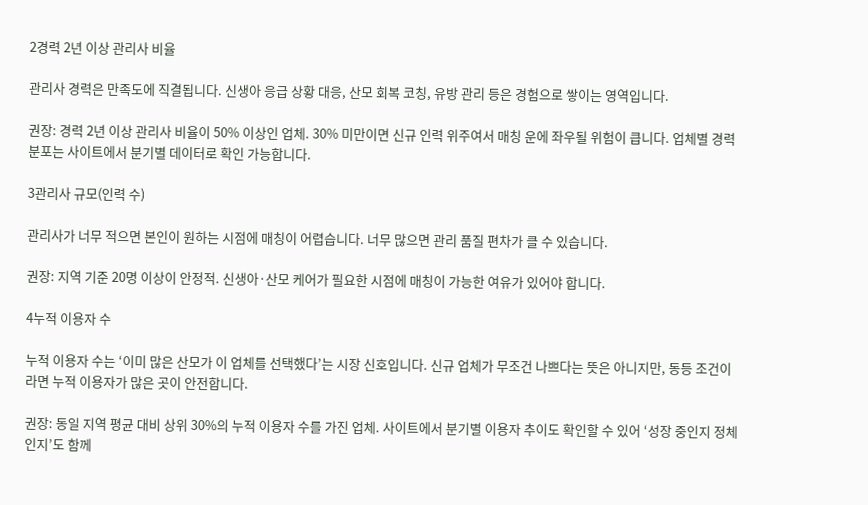2경력 2년 이상 관리사 비율

관리사 경력은 만족도에 직결됩니다. 신생아 응급 상황 대응, 산모 회복 코칭, 유방 관리 등은 경험으로 쌓이는 영역입니다.

권장: 경력 2년 이상 관리사 비율이 50% 이상인 업체. 30% 미만이면 신규 인력 위주여서 매칭 운에 좌우될 위험이 큽니다. 업체별 경력 분포는 사이트에서 분기별 데이터로 확인 가능합니다.

3관리사 규모(인력 수)

관리사가 너무 적으면 본인이 원하는 시점에 매칭이 어렵습니다. 너무 많으면 관리 품질 편차가 클 수 있습니다.

권장: 지역 기준 20명 이상이 안정적. 신생아·산모 케어가 필요한 시점에 매칭이 가능한 여유가 있어야 합니다.

4누적 이용자 수

누적 이용자 수는 ‘이미 많은 산모가 이 업체를 선택했다’는 시장 신호입니다. 신규 업체가 무조건 나쁘다는 뜻은 아니지만, 동등 조건이라면 누적 이용자가 많은 곳이 안전합니다.

권장: 동일 지역 평균 대비 상위 30%의 누적 이용자 수를 가진 업체. 사이트에서 분기별 이용자 추이도 확인할 수 있어 ‘성장 중인지 정체인지’도 함께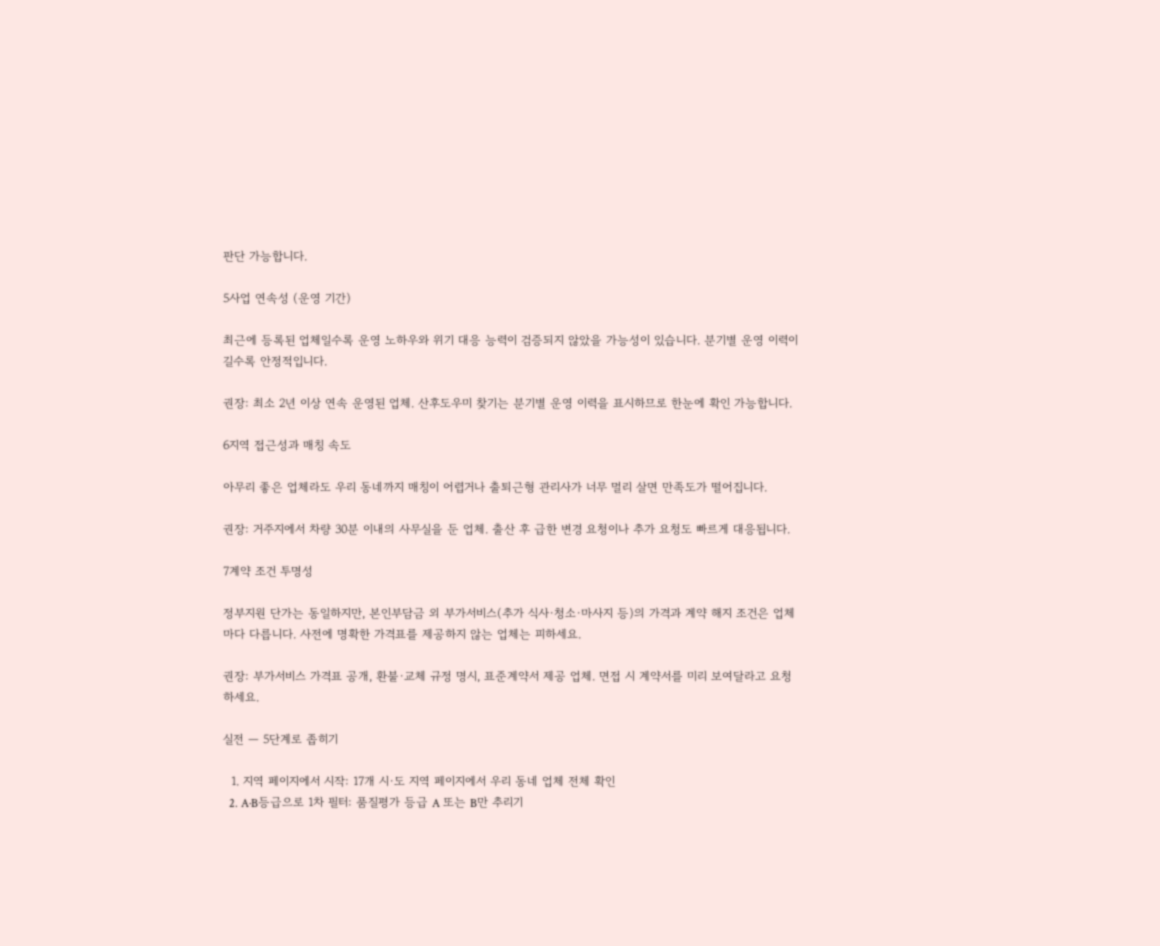판단 가능합니다.

5사업 연속성 (운영 기간)

최근에 등록된 업체일수록 운영 노하우와 위기 대응 능력이 검증되지 않았을 가능성이 있습니다. 분기별 운영 이력이 길수록 안정적입니다.

권장: 최소 2년 이상 연속 운영된 업체. 산후도우미 찾기는 분기별 운영 이력을 표시하므로 한눈에 확인 가능합니다.

6지역 접근성과 매칭 속도

아무리 좋은 업체라도 우리 동네까지 매칭이 어렵거나 출퇴근형 관리사가 너무 멀리 살면 만족도가 떨어집니다.

권장: 거주지에서 차량 30분 이내의 사무실을 둔 업체. 출산 후 급한 변경 요청이나 추가 요청도 빠르게 대응됩니다.

7계약 조건 투명성

정부지원 단가는 동일하지만, 본인부담금 외 부가서비스(추가 식사·청소·마사지 등)의 가격과 계약 해지 조건은 업체마다 다릅니다. 사전에 명확한 가격표를 제공하지 않는 업체는 피하세요.

권장: 부가서비스 가격표 공개, 환불·교체 규정 명시, 표준계약서 제공 업체. 면접 시 계약서를 미리 보여달라고 요청하세요.

실전 — 5단계로 좁히기

  1. 지역 페이지에서 시작: 17개 시·도 지역 페이지에서 우리 동네 업체 전체 확인
  2. A·B등급으로 1차 필터: 품질평가 등급 A 또는 B만 추리기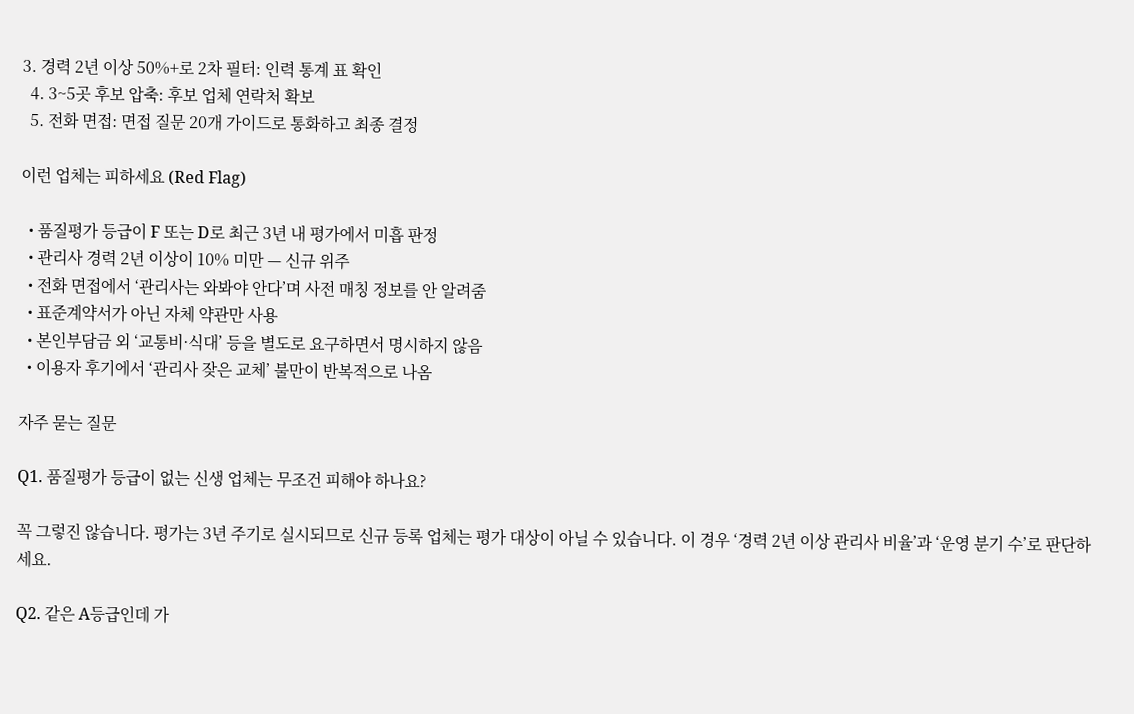3. 경력 2년 이상 50%+로 2차 필터: 인력 통계 표 확인
  4. 3~5곳 후보 압축: 후보 업체 연락처 확보
  5. 전화 면접: 면접 질문 20개 가이드로 통화하고 최종 결정

이런 업체는 피하세요 (Red Flag)

  • 품질평가 등급이 F 또는 D로 최근 3년 내 평가에서 미흡 판정
  • 관리사 경력 2년 이상이 10% 미만 — 신규 위주
  • 전화 면접에서 ‘관리사는 와봐야 안다’며 사전 매칭 정보를 안 알려줌
  • 표준계약서가 아닌 자체 약관만 사용
  • 본인부담금 외 ‘교통비·식대’ 등을 별도로 요구하면서 명시하지 않음
  • 이용자 후기에서 ‘관리사 잦은 교체’ 불만이 반복적으로 나옴

자주 묻는 질문

Q1. 품질평가 등급이 없는 신생 업체는 무조건 피해야 하나요?

꼭 그렇진 않습니다. 평가는 3년 주기로 실시되므로 신규 등록 업체는 평가 대상이 아닐 수 있습니다. 이 경우 ‘경력 2년 이상 관리사 비율’과 ‘운영 분기 수’로 판단하세요.

Q2. 같은 A등급인데 가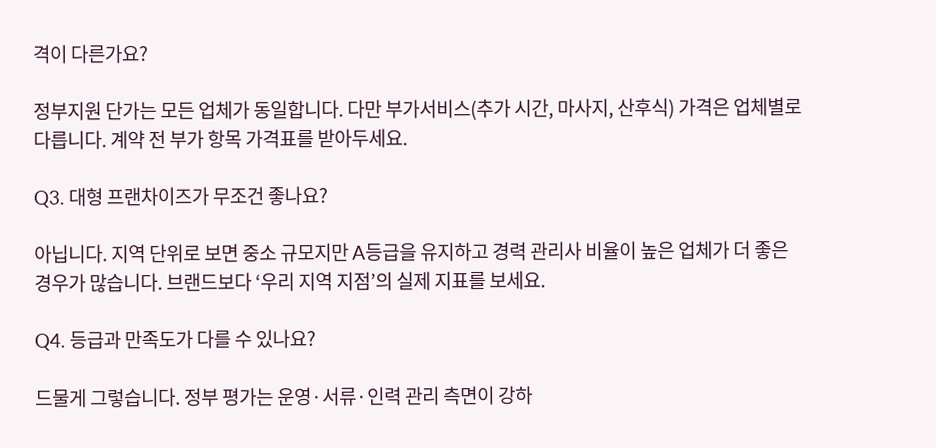격이 다른가요?

정부지원 단가는 모든 업체가 동일합니다. 다만 부가서비스(추가 시간, 마사지, 산후식) 가격은 업체별로 다릅니다. 계약 전 부가 항목 가격표를 받아두세요.

Q3. 대형 프랜차이즈가 무조건 좋나요?

아닙니다. 지역 단위로 보면 중소 규모지만 A등급을 유지하고 경력 관리사 비율이 높은 업체가 더 좋은 경우가 많습니다. 브랜드보다 ‘우리 지역 지점’의 실제 지표를 보세요.

Q4. 등급과 만족도가 다를 수 있나요?

드물게 그렇습니다. 정부 평가는 운영·서류·인력 관리 측면이 강하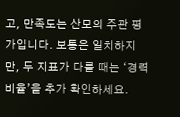고, 만족도는 산모의 주관 평가입니다. 보통은 일치하지만, 두 지표가 다를 때는 ‘경력 비율’을 추가 확인하세요.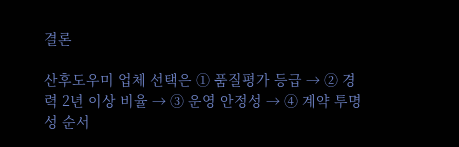결론

산후도우미 업체 선택은 ① 품질평가 등급 → ② 경력 2년 이상 비율 → ③ 운영 안정성 → ④ 계약 투명성 순서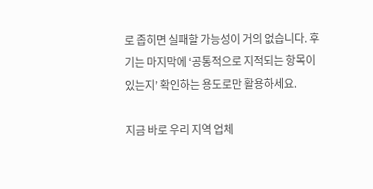로 좁히면 실패할 가능성이 거의 없습니다. 후기는 마지막에 ‘공통적으로 지적되는 항목이 있는지’ 확인하는 용도로만 활용하세요.

지금 바로 우리 지역 업체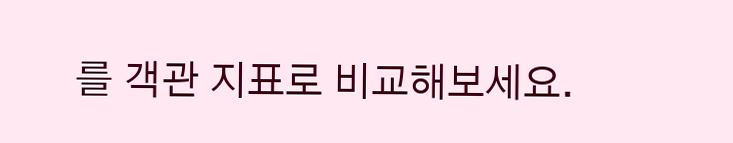를 객관 지표로 비교해보세요.